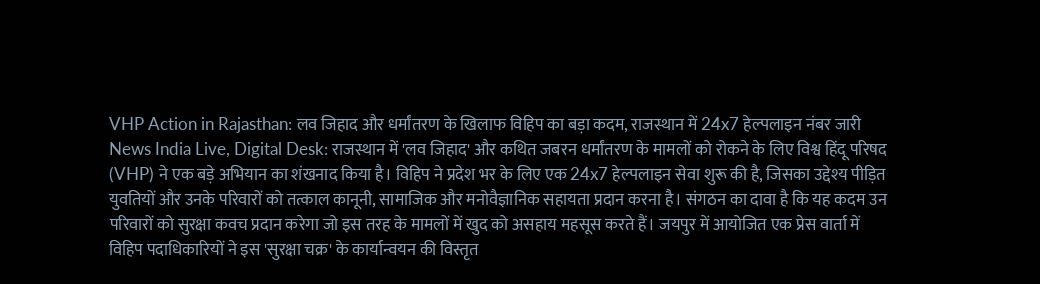VHP Action in Rajasthan: लव जिहाद और धर्मांतरण के खिलाफ विहिप का बड़ा कदम, राजस्थान में 24x7 हेल्पलाइन नंबर जारी
News India Live, Digital Desk: राजस्थान में 'लव जिहाद' और कथित जबरन धर्मांतरण के मामलों को रोकने के लिए विश्व हिंदू परिषद (VHP) ने एक बड़े अभियान का शंखनाद किया है। विहिप ने प्रदेश भर के लिए एक 24x7 हेल्पलाइन सेवा शुरू की है, जिसका उद्देश्य पीड़ित युवतियों और उनके परिवारों को तत्काल कानूनी, सामाजिक और मनोवैज्ञानिक सहायता प्रदान करना है। संगठन का दावा है कि यह कदम उन परिवारों को सुरक्षा कवच प्रदान करेगा जो इस तरह के मामलों में खुद को असहाय महसूस करते हैं। जयपुर में आयोजित एक प्रेस वार्ता में विहिप पदाधिकारियों ने इस 'सुरक्षा चक्र' के कार्यान्वयन की विस्तृत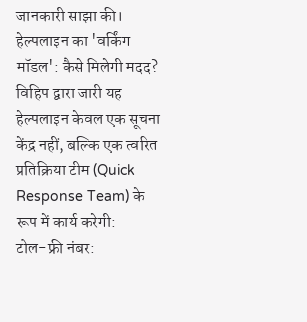जानकारी साझा की।
हेल्पलाइन का 'वर्किंग मॉडल': कैसे मिलेगी मदद?
विहिप द्वारा जारी यह हेल्पलाइन केवल एक सूचना केंद्र नहीं, बल्कि एक त्वरित प्रतिक्रिया टीम (Quick Response Team) के रूप में कार्य करेगी:
टोल-फ्री नंबर: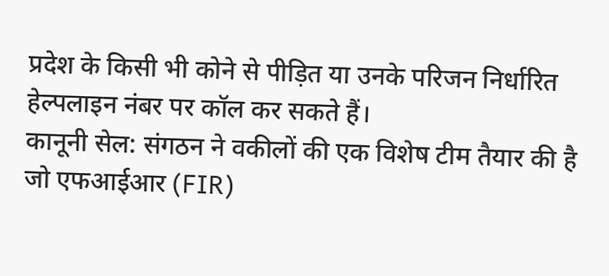प्रदेश के किसी भी कोने से पीड़ित या उनके परिजन निर्धारित हेल्पलाइन नंबर पर कॉल कर सकते हैं।
कानूनी सेल: संगठन ने वकीलों की एक विशेष टीम तैयार की है जो एफआईआर (FIR)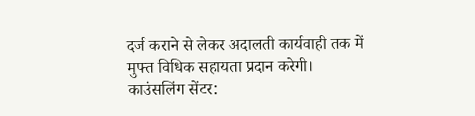दर्ज कराने से लेकर अदालती कार्यवाही तक में मुफ्त विधिक सहायता प्रदान करेगी।
काउंसलिंग सेंटर: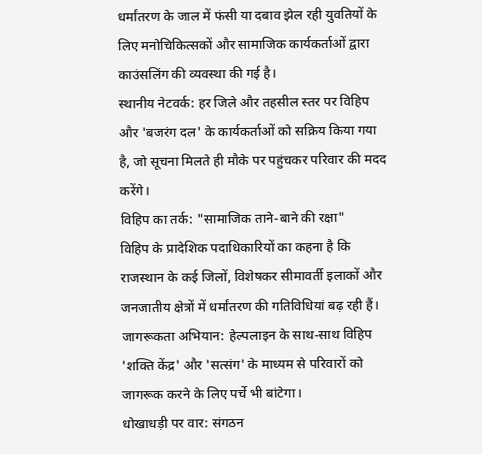धर्मांतरण के जाल में फंसी या दबाव झेल रही युवतियों के लिए मनोचिकित्सकों और सामाजिक कार्यकर्ताओं द्वारा काउंसलिंग की व्यवस्था की गई है।
स्थानीय नेटवर्क: हर जिले और तहसील स्तर पर विहिप और 'बजरंग दल' के कार्यकर्ताओं को सक्रिय किया गया है, जो सूचना मिलते ही मौके पर पहुंचकर परिवार की मदद करेंगे।
विहिप का तर्क: "सामाजिक ताने-बाने की रक्षा"
विहिप के प्रादेशिक पदाधिकारियों का कहना है कि राजस्थान के कई जिलों, विशेषकर सीमावर्ती इलाकों और जनजातीय क्षेत्रों में धर्मांतरण की गतिविधियां बढ़ रही हैं।
जागरूकता अभियान: हेल्पलाइन के साथ-साथ विहिप 'शक्ति केंद्र' और 'सत्संग' के माध्यम से परिवारों को जागरूक करने के लिए पर्चे भी बांटेगा।
धोखाधड़ी पर वार: संगठन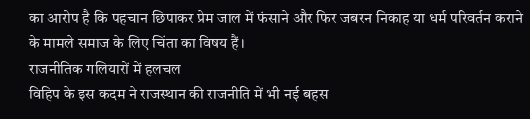का आरोप है कि पहचान छिपाकर प्रेम जाल में फंसाने और फिर जबरन निकाह या धर्म परिवर्तन कराने के मामले समाज के लिए चिंता का विषय हैं।
राजनीतिक गलियारों में हलचल
विहिप के इस कदम ने राजस्थान की राजनीति में भी नई बहस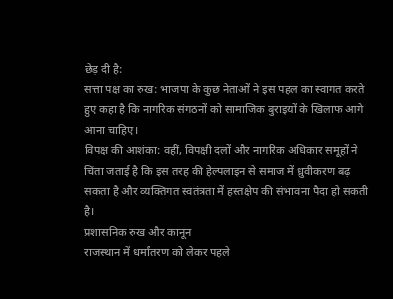छेड़ दी है:
सत्ता पक्ष का रुख: भाजपा के कुछ नेताओं ने इस पहल का स्वागत करते हुए कहा है कि नागरिक संगठनों को सामाजिक बुराइयों के खिलाफ आगे आना चाहिए।
विपक्ष की आशंका: वहीं, विपक्षी दलों और नागरिक अधिकार समूहों ने चिंता जताई है कि इस तरह की हेल्पलाइन से समाज में ध्रुवीकरण बढ़ सकता है और व्यक्तिगत स्वतंत्रता में हस्तक्षेप की संभावना पैदा हो सकती है।
प्रशासनिक रुख और कानून
राजस्थान में धर्मांतरण को लेकर पहले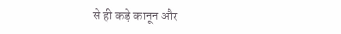से ही कड़े कानून और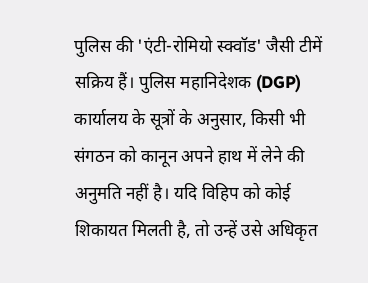पुलिस की 'एंटी-रोमियो स्क्वॉड' जैसी टीमें सक्रिय हैं। पुलिस महानिदेशक (DGP) कार्यालय के सूत्रों के अनुसार, किसी भी संगठन को कानून अपने हाथ में लेने की अनुमति नहीं है। यदि विहिप को कोई शिकायत मिलती है, तो उन्हें उसे अधिकृत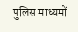पुलिस माध्यमों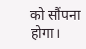को सौंपना होगा।